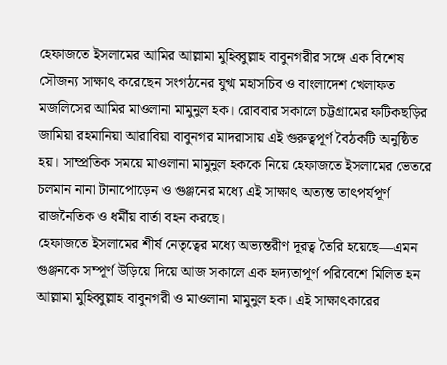হেফাজতে ইসলামের আমির আল্লামা মুহিব্বুল্লাহ বাবুনগরীর সঙ্গে এক বিশেষ সৌজন্য সাক্ষাৎ করেছেন সংগঠনের যুগ্ম মহাসচিব ও বাংলাদেশ খেলাফত মজলিসের আমির মাওলানা মামুনুল হক। রোববার সকালে চট্টগ্রামের ফটিকছড়ির জামিয়া রহমানিয়া আরাবিয়া বাবুনগর মাদরাসায় এই গুরুত্বপূর্ণ বৈঠকটি অনুষ্ঠিত হয়। সাম্প্রতিক সময়ে মাওলানা মামুনুল হককে নিয়ে হেফাজতে ইসলামের ভেতরে চলমান নানা টানাপোড়েন ও গুঞ্জনের মধ্যে এই সাক্ষাৎ অত্যন্ত তাৎপর্যপূর্ণ রাজনৈতিক ও ধর্মীয় বার্তা বহন করছে।
হেফাজতে ইসলামের শীর্ষ নেতৃত্বের মধ্যে অভ্যন্তরীণ দূরত্ব তৈরি হয়েছে—এমন গুঞ্জনকে সম্পূর্ণ উড়িয়ে দিয়ে আজ সকালে এক হৃদ্যতাপূর্ণ পরিবেশে মিলিত হন আল্লামা মুহিব্বুল্লাহ বাবুনগরী ও মাওলানা মামুনুল হক। এই সাক্ষাৎকারের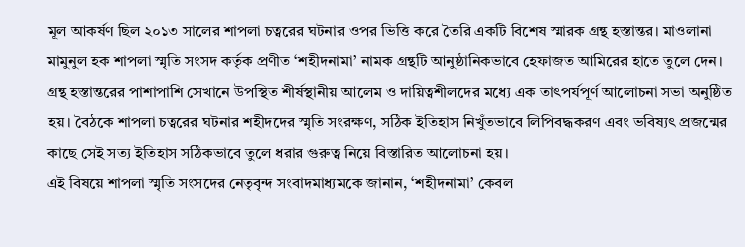মূল আকর্ষণ ছিল ২০১৩ সালের শাপলা চত্বরের ঘটনার ওপর ভিত্তি করে তৈরি একটি বিশেষ স্মারক গ্রন্থ হস্তান্তর। মাওলানা মামুনুল হক শাপলা স্মৃতি সংসদ কর্তৃক প্রণীত ‘শহীদনামা’ নামক গ্রন্থটি আনুষ্ঠানিকভাবে হেফাজত আমিরের হাতে তুলে দেন।
গ্রন্থ হস্তান্তরের পাশাপাশি সেখানে উপস্থিত শীর্ষস্থানীয় আলেম ও দায়িত্বশীলদের মধ্যে এক তাৎপর্যপূর্ণ আলোচনা সভা অনুষ্ঠিত হয়। বৈঠকে শাপলা চত্বরের ঘটনার শহীদদের স্মৃতি সংরক্ষণ, সঠিক ইতিহাস নিখুঁতভাবে লিপিবদ্ধকরণ এবং ভবিষ্যৎ প্রজন্মের কাছে সেই সত্য ইতিহাস সঠিকভাবে তুলে ধরার গুরুত্ব নিয়ে বিস্তারিত আলোচনা হয়।
এই বিষয়ে শাপলা স্মৃতি সংসদের নেতৃবৃন্দ সংবাদমাধ্যমকে জানান, ‘শহীদনামা’ কেবল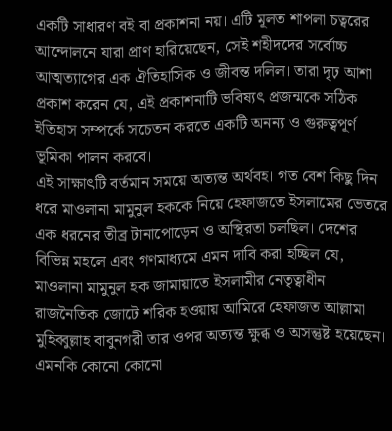একটি সাধারণ বই বা প্রকাশনা নয়। এটি মূলত শাপলা চত্বরের আন্দোলনে যারা প্রাণ হারিয়েছেন, সেই শহীদদের সর্বোচ্চ আত্মত্যাগের এক ঐতিহাসিক ও জীবন্ত দলিল। তারা দৃঢ় আশা প্রকাশ করেন যে, এই প্রকাশনাটি ভবিষ্যৎ প্রজন্মকে সঠিক ইতিহাস সম্পর্কে সচেতন করতে একটি অনন্য ও গুরুত্বপূর্ণ ভূমিকা পালন করবে।
এই সাক্ষাৎটি বর্তমান সময়ে অত্যন্ত অর্থবহ। গত বেশ কিছু দিন ধরে মাওলানা মামুনুল হককে নিয়ে হেফাজতে ইসলামের ভেতরে এক ধরনের তীব্র টানাপোড়েন ও অস্থিরতা চলছিল। দেশের বিভিন্ন মহলে এবং গণমাধ্যমে এমন দাবি করা হচ্ছিল যে, মাওলানা মামুনুল হক জামায়াতে ইসলামীর নেতৃত্বাধীন রাজনৈতিক জোটে শরিক হওয়ায় আমিরে হেফাজত আল্লামা মুহিব্বুল্লাহ বাবুনগরী তার ওপর অত্যন্ত ক্ষুব্ধ ও অসন্তুষ্ট হয়েছেন। এমনকি কোনো কোনো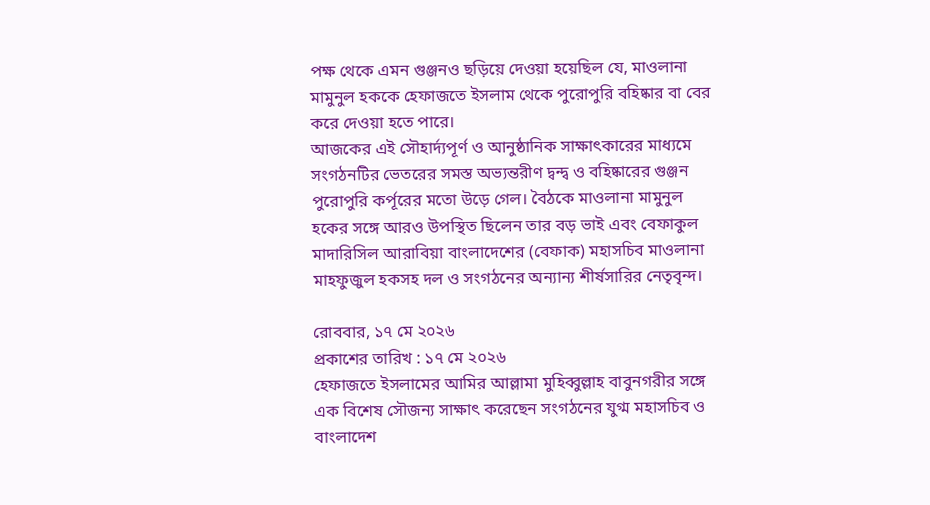পক্ষ থেকে এমন গুঞ্জনও ছড়িয়ে দেওয়া হয়েছিল যে, মাওলানা মামুনুল হককে হেফাজতে ইসলাম থেকে পুরোপুরি বহিষ্কার বা বের করে দেওয়া হতে পারে।
আজকের এই সৌহার্দ্যপূর্ণ ও আনুষ্ঠানিক সাক্ষাৎকারের মাধ্যমে সংগঠনটির ভেতরের সমস্ত অভ্যন্তরীণ দ্বন্দ্ব ও বহিষ্কারের গুঞ্জন পুরোপুরি কর্পূরের মতো উড়ে গেল। বৈঠকে মাওলানা মামুনুল হকের সঙ্গে আরও উপস্থিত ছিলেন তার বড় ভাই এবং বেফাকুল মাদারিসিল আরাবিয়া বাংলাদেশের (বেফাক) মহাসচিব মাওলানা মাহফুজুল হকসহ দল ও সংগঠনের অন্যান্য শীর্ষসারির নেতৃবৃন্দ।

রোববার, ১৭ মে ২০২৬
প্রকাশের তারিখ : ১৭ মে ২০২৬
হেফাজতে ইসলামের আমির আল্লামা মুহিব্বুল্লাহ বাবুনগরীর সঙ্গে এক বিশেষ সৌজন্য সাক্ষাৎ করেছেন সংগঠনের যুগ্ম মহাসচিব ও বাংলাদেশ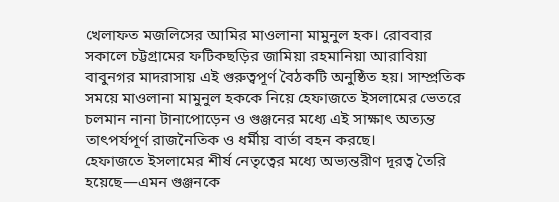খেলাফত মজলিসের আমির মাওলানা মামুনুল হক। রোববার সকালে চট্টগ্রামের ফটিকছড়ির জামিয়া রহমানিয়া আরাবিয়া বাবুনগর মাদরাসায় এই গুরুত্বপূর্ণ বৈঠকটি অনুষ্ঠিত হয়। সাম্প্রতিক সময়ে মাওলানা মামুনুল হককে নিয়ে হেফাজতে ইসলামের ভেতরে চলমান নানা টানাপোড়েন ও গুঞ্জনের মধ্যে এই সাক্ষাৎ অত্যন্ত তাৎপর্যপূর্ণ রাজনৈতিক ও ধর্মীয় বার্তা বহন করছে।
হেফাজতে ইসলামের শীর্ষ নেতৃত্বের মধ্যে অভ্যন্তরীণ দূরত্ব তৈরি হয়েছে—এমন গুঞ্জনকে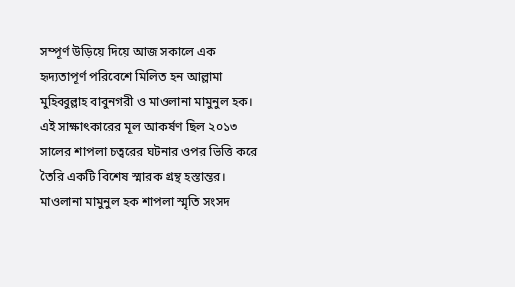সম্পূর্ণ উড়িয়ে দিয়ে আজ সকালে এক হৃদ্যতাপূর্ণ পরিবেশে মিলিত হন আল্লামা মুহিব্বুল্লাহ বাবুনগরী ও মাওলানা মামুনুল হক। এই সাক্ষাৎকারের মূল আকর্ষণ ছিল ২০১৩ সালের শাপলা চত্বরের ঘটনার ওপর ভিত্তি করে তৈরি একটি বিশেষ স্মারক গ্রন্থ হস্তান্তর। মাওলানা মামুনুল হক শাপলা স্মৃতি সংসদ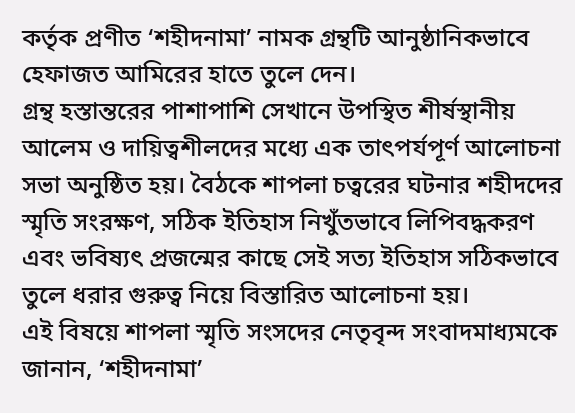কর্তৃক প্রণীত ‘শহীদনামা’ নামক গ্রন্থটি আনুষ্ঠানিকভাবে হেফাজত আমিরের হাতে তুলে দেন।
গ্রন্থ হস্তান্তরের পাশাপাশি সেখানে উপস্থিত শীর্ষস্থানীয় আলেম ও দায়িত্বশীলদের মধ্যে এক তাৎপর্যপূর্ণ আলোচনা সভা অনুষ্ঠিত হয়। বৈঠকে শাপলা চত্বরের ঘটনার শহীদদের স্মৃতি সংরক্ষণ, সঠিক ইতিহাস নিখুঁতভাবে লিপিবদ্ধকরণ এবং ভবিষ্যৎ প্রজন্মের কাছে সেই সত্য ইতিহাস সঠিকভাবে তুলে ধরার গুরুত্ব নিয়ে বিস্তারিত আলোচনা হয়।
এই বিষয়ে শাপলা স্মৃতি সংসদের নেতৃবৃন্দ সংবাদমাধ্যমকে জানান, ‘শহীদনামা’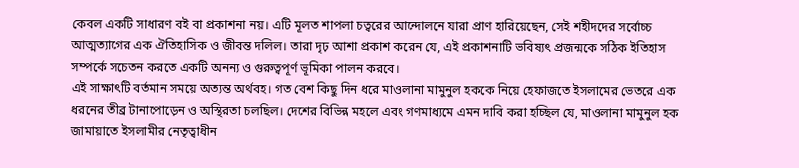কেবল একটি সাধারণ বই বা প্রকাশনা নয়। এটি মূলত শাপলা চত্বরের আন্দোলনে যারা প্রাণ হারিয়েছেন, সেই শহীদদের সর্বোচ্চ আত্মত্যাগের এক ঐতিহাসিক ও জীবন্ত দলিল। তারা দৃঢ় আশা প্রকাশ করেন যে, এই প্রকাশনাটি ভবিষ্যৎ প্রজন্মকে সঠিক ইতিহাস সম্পর্কে সচেতন করতে একটি অনন্য ও গুরুত্বপূর্ণ ভূমিকা পালন করবে।
এই সাক্ষাৎটি বর্তমান সময়ে অত্যন্ত অর্থবহ। গত বেশ কিছু দিন ধরে মাওলানা মামুনুল হককে নিয়ে হেফাজতে ইসলামের ভেতরে এক ধরনের তীব্র টানাপোড়েন ও অস্থিরতা চলছিল। দেশের বিভিন্ন মহলে এবং গণমাধ্যমে এমন দাবি করা হচ্ছিল যে, মাওলানা মামুনুল হক জামায়াতে ইসলামীর নেতৃত্বাধীন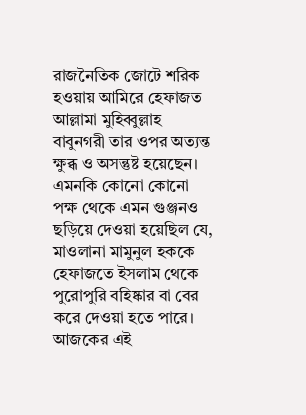রাজনৈতিক জোটে শরিক হওয়ায় আমিরে হেফাজত আল্লামা মুহিব্বুল্লাহ বাবুনগরী তার ওপর অত্যন্ত ক্ষুব্ধ ও অসন্তুষ্ট হয়েছেন। এমনকি কোনো কোনো পক্ষ থেকে এমন গুঞ্জনও ছড়িয়ে দেওয়া হয়েছিল যে, মাওলানা মামুনুল হককে হেফাজতে ইসলাম থেকে পুরোপুরি বহিষ্কার বা বের করে দেওয়া হতে পারে।
আজকের এই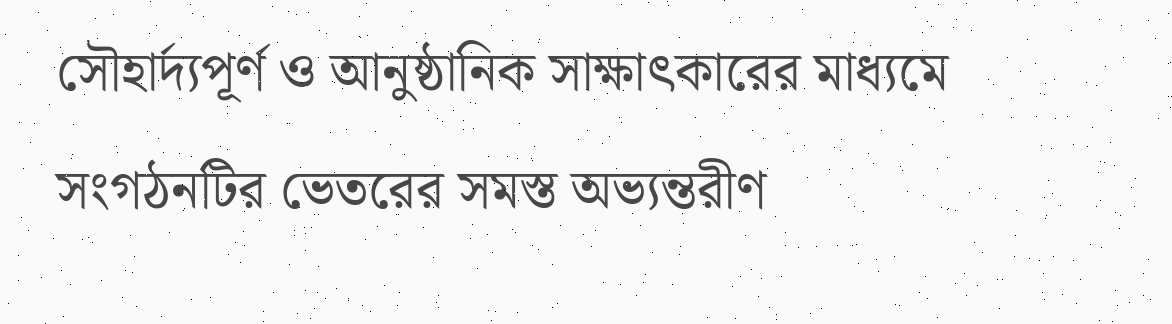সৌহার্দ্যপূর্ণ ও আনুষ্ঠানিক সাক্ষাৎকারের মাধ্যমে সংগঠনটির ভেতরের সমস্ত অভ্যন্তরীণ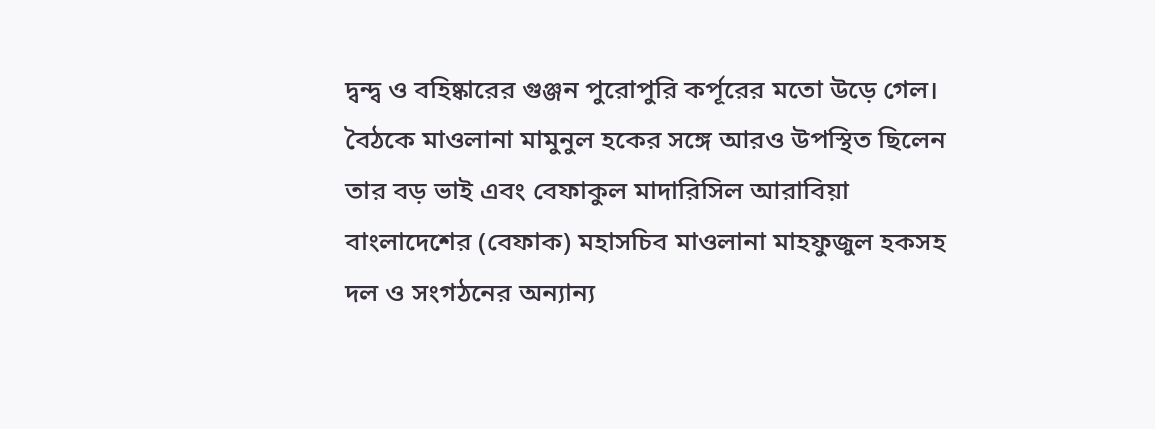দ্বন্দ্ব ও বহিষ্কারের গুঞ্জন পুরোপুরি কর্পূরের মতো উড়ে গেল। বৈঠকে মাওলানা মামুনুল হকের সঙ্গে আরও উপস্থিত ছিলেন তার বড় ভাই এবং বেফাকুল মাদারিসিল আরাবিয়া বাংলাদেশের (বেফাক) মহাসচিব মাওলানা মাহফুজুল হকসহ দল ও সংগঠনের অন্যান্য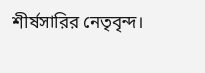শীর্ষসারির নেতৃবৃন্দ।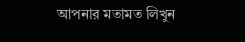আপনার মতামত লিখুন